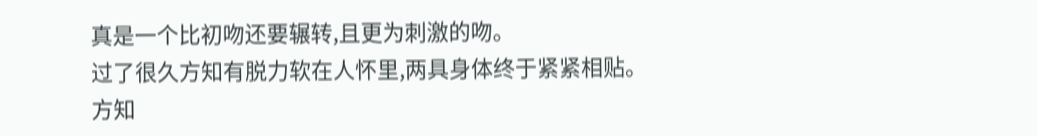真是一个比初吻还要辗转,且更为刺激的吻。
过了很久方知有脱力软在人怀里,两具身体终于紧紧相贴。
方知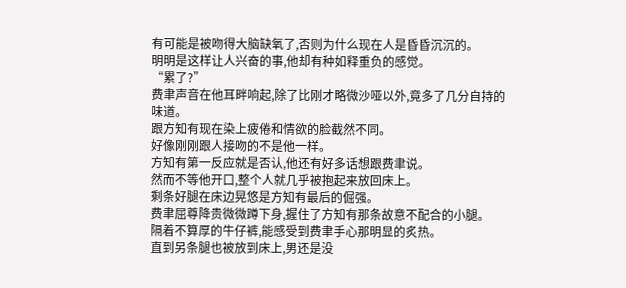有可能是被吻得大脑缺氧了,否则为什么现在人是昏昏沉沉的。
明明是这样让人兴奋的事,他却有种如释重负的感觉。
“累了?”
费聿声音在他耳畔响起,除了比刚才略微沙哑以外,竟多了几分自持的味道。
跟方知有现在染上疲倦和情欲的脸截然不同。
好像刚刚跟人接吻的不是他一样。
方知有第一反应就是否认,他还有好多话想跟费聿说。
然而不等他开口,整个人就几乎被抱起来放回床上。
剩条好腿在床边晃悠是方知有最后的倔强。
费聿屈尊降贵微微蹲下身,握住了方知有那条故意不配合的小腿。
隔着不算厚的牛仔裤,能感受到费聿手心那明显的炙热。
直到另条腿也被放到床上,男还是没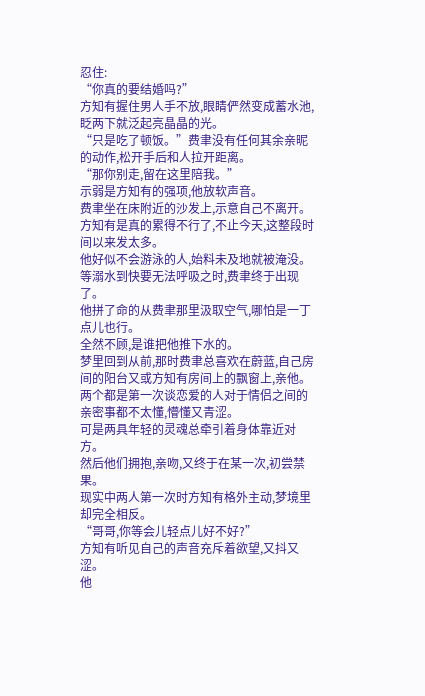忍住:
“你真的要结婚吗?”
方知有握住男人手不放,眼睛俨然变成蓄水池,眨两下就泛起亮晶晶的光。
“只是吃了顿饭。”费聿没有任何其余亲昵的动作,松开手后和人拉开距离。
“那你别走,留在这里陪我。”
示弱是方知有的强项,他放软声音。
费聿坐在床附近的沙发上,示意自己不离开。
方知有是真的累得不行了,不止今天,这整段时间以来发太多。
他好似不会游泳的人,始料未及地就被淹没。
等溺水到快要无法呼吸之时,费聿终于出现了。
他拼了命的从费聿那里汲取空气,哪怕是一丁点儿也行。
全然不顾,是谁把他推下水的。
梦里回到从前,那时费聿总喜欢在蔚蓝,自己房间的阳台又或方知有房间上的飘窗上,亲他。
两个都是第一次谈恋爱的人对于情侣之间的亲密事都不太懂,懵懂又青涩。
可是两具年轻的灵魂总牵引着身体靠近对方。
然后他们拥抱,亲吻,又终于在某一次,初尝禁果。
现实中两人第一次时方知有格外主动,梦境里却完全相反。
“哥哥,你等会儿轻点儿好不好?”
方知有听见自己的声音充斥着欲望,又抖又涩。
他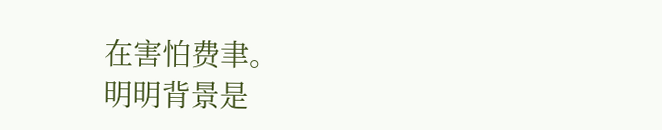在害怕费聿。
明明背景是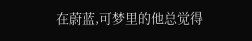在蔚蓝,可梦里的他总觉得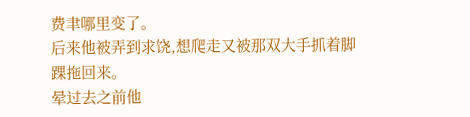费聿哪里变了。
后来他被弄到求饶,想爬走又被那双大手抓着脚踝拖回来。
晕过去之前他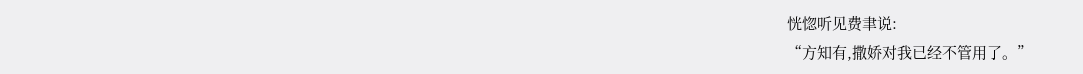恍惚听见费聿说:
“方知有,撒娇对我已经不管用了。”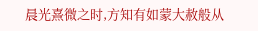晨光熹微之时,方知有如蒙大赦般从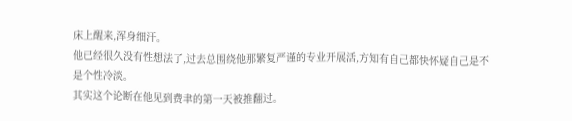床上醒来,浑身细汗。
他已经很久没有性想法了,过去总围绕他那繁复严谨的专业开展活,方知有自己都快怀疑自己是不是个性冷淡。
其实这个论断在他见到费聿的第一天被推翻过。